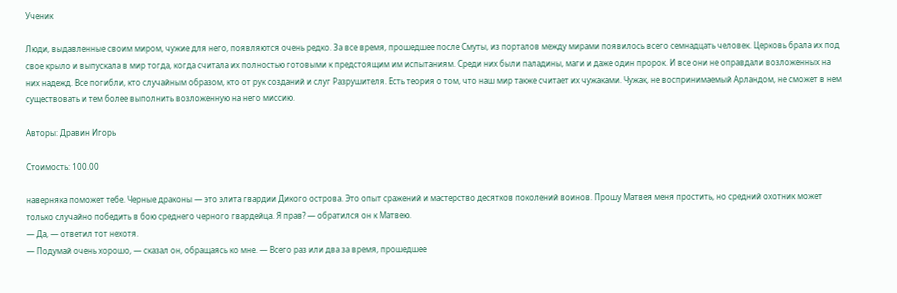Ученик

Люди, выдавленные своим миром, чужие для него, появляются очень редко. За все время, прошедшее после Смуты, из порталов между мирами появилось всего семнадцать человек. Церковь брала их под свое крыло и выпускала в мир тогда, когда считала их полностью готовыми к предстоящим им испытаниям. Среди них были паладины, маги и даже один пророк. И все они не оправдали возложенных на них надежд. Все погибли, кто случайным образом, кто от рук созданий и слуг Разрушителя. Есть теория о том, что наш мир также считает их чужаками. Чужак, не воспринимаемый Арландом, не сможет в нем существовать и тем более выполнить возложенную на него миссию.

Авторы: Дравин Игорь

Стоимость: 100.00

наверняка поможет тебе. Черные драконы — это элита гвардии Дикого острова. Это опыт сражений и мастерство десятков поколений воинов. Прошу Матвея меня простить, но средний охотник может только случайно победить в бою среднего черного гвардейца. Я прав? — обратился он к Матвею.
— Да, — ответил тот нехотя.
— Подумай очень хорошо, — сказал он, обращаясь ко мне. — Всего раз или два за время, прошедшее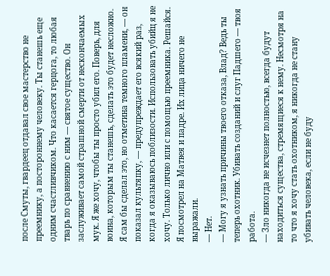после Смуты, гвардеец отдавал свое мастерство не преемнику, а постороннему человеку. Ты станешь еще одним счастливчиком. Что касается герцога, то любая тварь по сравнению с ним — святое существо. Он заслуживает самой страшной смерти от нескончаемых мук. Я же хочу, чтобы ты просто убил его. Поверь, для воина, которым ты станешь, сделать это будет несложно. Я сам бы сделал это, но отметина темного пламени, — он показал культяпку, — предупреждает его всякий раз, когда я оказываюсь поблизости. Использовать убийц я не хочу. Только лично или с помощью преемника. Решайся.
Я посмотрел на Матвея и падре. Их лица ничего не выражали.
— Нет.
— Могу я узнать причины твоего отказа, Влад? Ведь ты теперь охотник. Убивать созданий и слуг Падшего — твоя работа.
— Зло никогда не исчезнет полностью, всегда будут находиться существа, стремящиеся к нему. Несмотря на то что я хочу стать охотником, я никогда не стану убивать человека, если не буду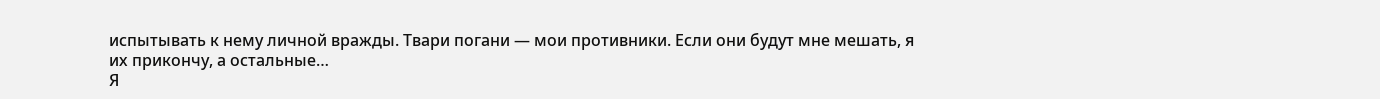испытывать к нему личной вражды. Твари погани — мои противники. Если они будут мне мешать, я их прикончу, а остальные…
Я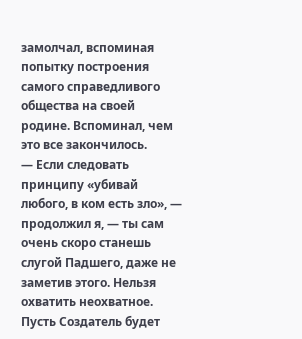замолчал, вспоминая попытку построения самого справедливого общества на своей родине. Вспоминал, чем это все закончилось.
— Если следовать принципу «убивай любого, в ком есть зло», — продолжил я, — ты сам очень скоро станешь слугой Падшего, даже не заметив этого. Нельзя охватить неохватное. Пусть Создатель будет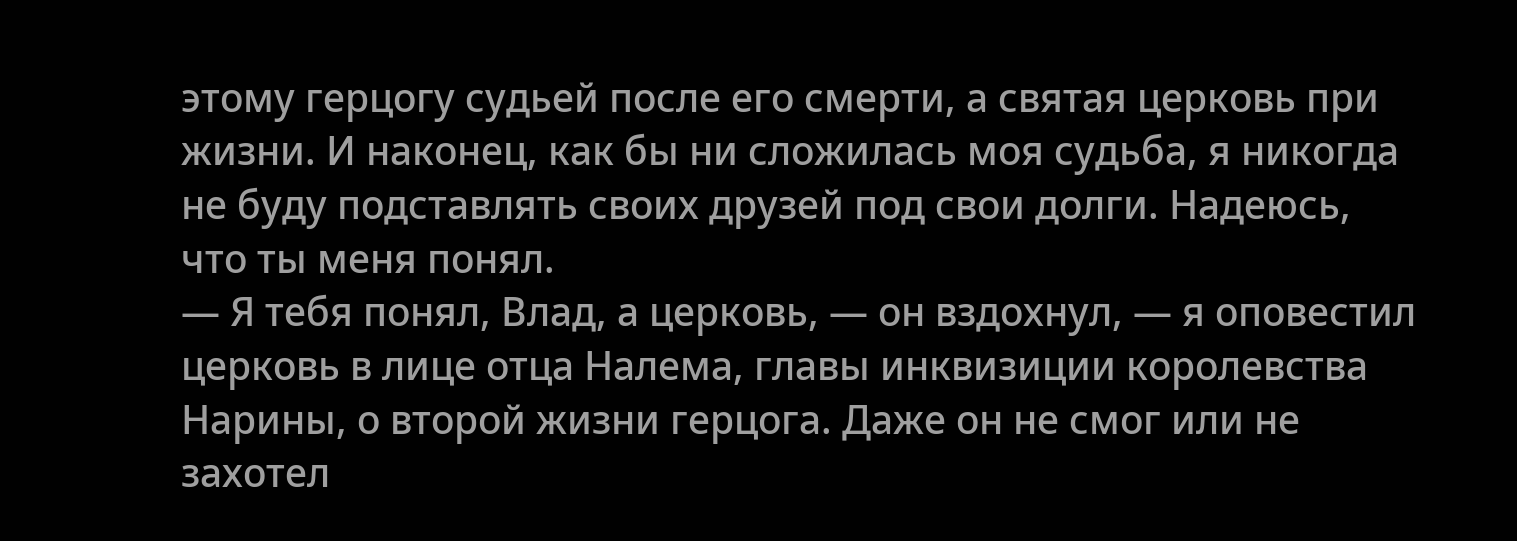этому герцогу судьей после его смерти, а святая церковь при жизни. И наконец, как бы ни сложилась моя судьба, я никогда не буду подставлять своих друзей под свои долги. Надеюсь, что ты меня понял.
— Я тебя понял, Влад, а церковь, — он вздохнул, — я оповестил церковь в лице отца Налема, главы инквизиции королевства Нарины, о второй жизни герцога. Даже он не смог или не захотел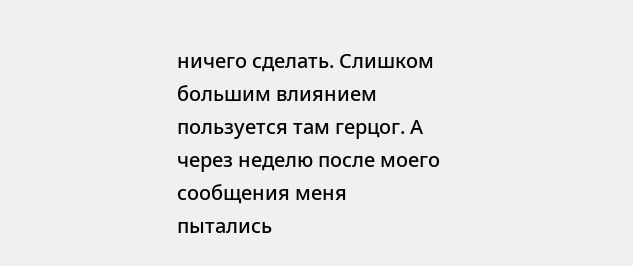ничего сделать. Слишком большим влиянием пользуется там герцог. А через неделю после моего сообщения меня пытались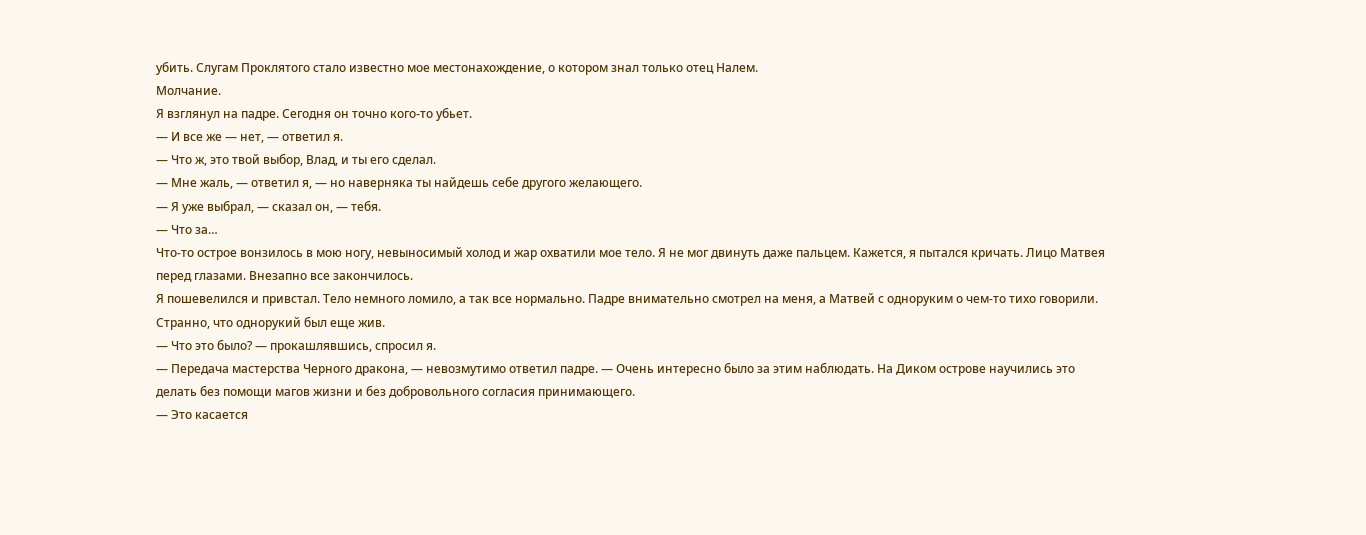убить. Слугам Проклятого стало известно мое местонахождение, о котором знал только отец Налем.
Молчание.
Я взглянул на падре. Сегодня он точно кого-то убьет.
— И все же — нет, — ответил я.
— Что ж, это твой выбор, Влад, и ты его сделал.
— Мне жаль, — ответил я, — но наверняка ты найдешь себе другого желающего.
— Я уже выбрал, — сказал он, — тебя.
— Что за…
Что-то острое вонзилось в мою ногу, невыносимый холод и жар охватили мое тело. Я не мог двинуть даже пальцем. Кажется, я пытался кричать. Лицо Матвея перед глазами. Внезапно все закончилось.
Я пошевелился и привстал. Тело немного ломило, а так все нормально. Падре внимательно смотрел на меня, а Матвей с одноруким о чем-то тихо говорили. Странно, что однорукий был еще жив.
— Что это было? — прокашлявшись, спросил я.
— Передача мастерства Черного дракона, — невозмутимо ответил падре. — Очень интересно было за этим наблюдать. На Диком острове научились это делать без помощи магов жизни и без добровольного согласия принимающего.
— Это касается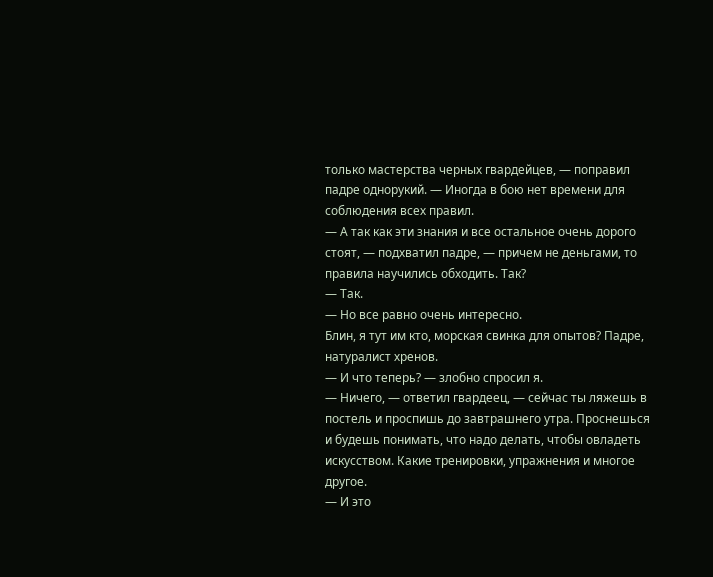только мастерства черных гвардейцев, — поправил падре однорукий. — Иногда в бою нет времени для соблюдения всех правил.
— А так как эти знания и все остальное очень дорого стоят, — подхватил падре, — причем не деньгами, то правила научились обходить. Так?
— Так.
— Но все равно очень интересно.
Блин, я тут им кто, морская свинка для опытов? Падре, натуралист хренов.
— И что теперь? — злобно спросил я.
— Ничего, — ответил гвардеец, — сейчас ты ляжешь в постель и проспишь до завтрашнего утра. Проснешься и будешь понимать, что надо делать, чтобы овладеть искусством. Какие тренировки, упражнения и многое другое.
— И это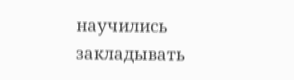научились закладывать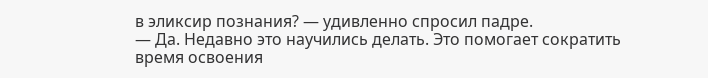в эликсир познания? — удивленно спросил падре.
— Да. Недавно это научились делать. Это помогает сократить время освоения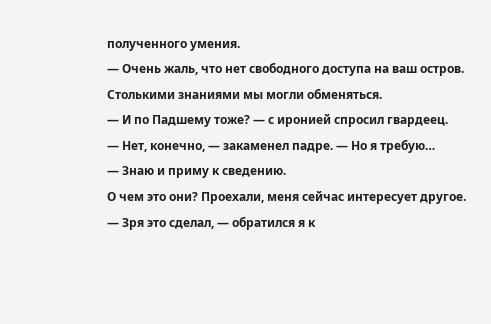полученного умения.
— Очень жаль, что нет свободного доступа на ваш остров. Столькими знаниями мы могли обменяться.
— И по Падшему тоже? — с иронией спросил гвардеец.
— Нет, конечно, — закаменел падре. — Но я требую…
— Знаю и приму к сведению.
О чем это они? Проехали, меня сейчас интересует другое.
— Зря это сделал, — обратился я к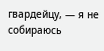гвардейцу, — я не собираюсь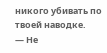никого убивать по твоей наводке.
— Не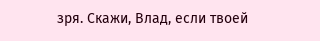зря. Скажи, Влад, если твоей